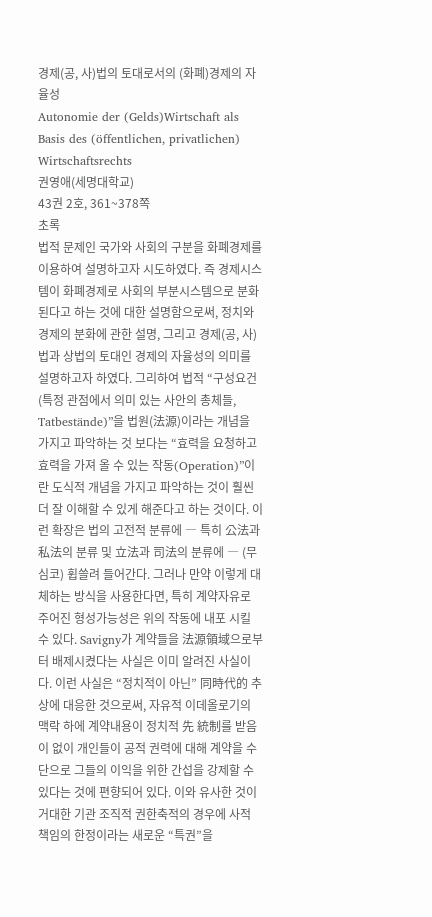경제(공, 사)법의 토대로서의 (화폐)경제의 자율성
Autonomie der (Gelds)Wirtschaft als Basis des (öffentlichen, privatlichen) Wirtschaftsrechts
권영애(세명대학교)
43권 2호, 361~378쪽
초록
법적 문제인 국가와 사회의 구분을 화폐경제를 이용하여 설명하고자 시도하였다. 즉 경제시스템이 화폐경제로 사회의 부분시스템으로 분화된다고 하는 것에 대한 설명함으로써, 정치와 경제의 분화에 관한 설명, 그리고 경제(공, 사)법과 상법의 토대인 경제의 자율성의 의미를 설명하고자 하였다. 그리하여 법적 “구성요건(특정 관점에서 의미 있는 사안의 총체들, Tatbestände)”을 법원(法源)이라는 개념을 가지고 파악하는 것 보다는 “효력을 요청하고 효력을 가져 올 수 있는 작동(Operation)”이란 도식적 개념을 가지고 파악하는 것이 훨씬 더 잘 이해할 수 있게 해준다고 하는 것이다. 이런 확장은 법의 고전적 분류에 ― 특히 公法과 私法의 분류 및 立法과 司法의 분류에 ― (무심코) 휩쓸려 들어간다. 그러나 만약 이렇게 대체하는 방식을 사용한다면, 특히 계약자유로 주어진 형성가능성은 위의 작동에 내포 시킬 수 있다. Savigny가 계약들을 法源領域으로부터 배제시켰다는 사실은 이미 알려진 사실이다. 이런 사실은 “정치적이 아닌” 同時代的 추상에 대응한 것으로써, 자유적 이데올로기의 맥락 하에 계약내용이 정치적 先 統制를 받음이 없이 개인들이 공적 권력에 대해 계약을 수단으로 그들의 이익을 위한 간섭을 강제할 수 있다는 것에 편향되어 있다. 이와 유사한 것이 거대한 기관 조직적 권한축적의 경우에 사적 책임의 한정이라는 새로운 “특권”을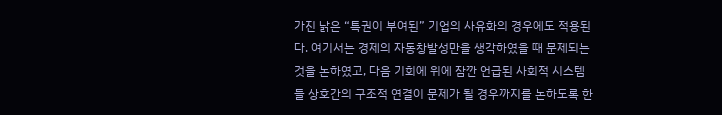가진 낡은 “특권이 부여된” 기업의 사유화의 경우에도 적용된다. 여기서는 경제의 자동창발성만을 생각하였을 때 문제되는 것을 논하였고, 다음 기회에 위에 잠깐 언급된 사회적 시스템들 상호간의 구조적 연결이 문제가 될 경우까지를 논하도록 한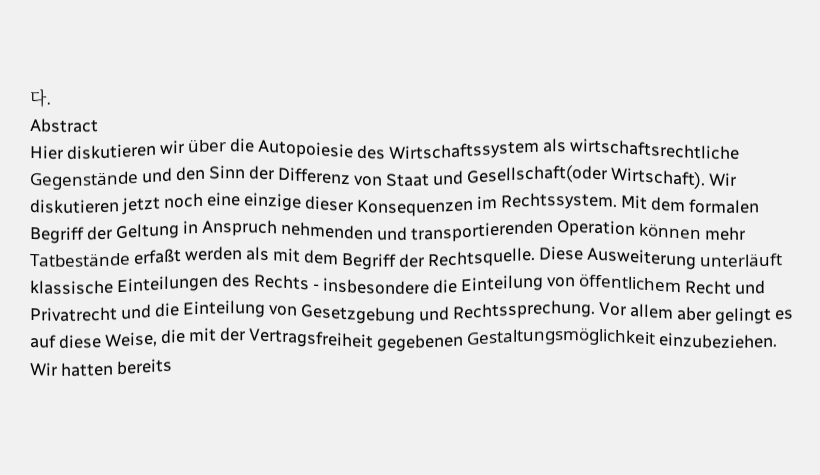다.
Abstract
Hier diskutieren wir über die Autopoiesie des Wirtschaftssystem als wirtschaftsrechtliche Gegenstände und den Sinn der Differenz von Staat und Gesellschaft(oder Wirtschaft). Wir diskutieren jetzt noch eine einzige dieser Konsequenzen im Rechtssystem. Mit dem formalen Begriff der Geltung in Anspruch nehmenden und transportierenden Operation können mehr Tatbestände erfaßt werden als mit dem Begriff der Rechtsquelle. Diese Ausweiterung unterläuft klassische Einteilungen des Rechts - insbesondere die Einteilung von öffentlichem Recht und Privatrecht und die Einteilung von Gesetzgebung und Rechtssprechung. Vor allem aber gelingt es auf diese Weise, die mit der Vertragsfreiheit gegebenen Gestaltungsmöglichkeit einzubeziehen. Wir hatten bereits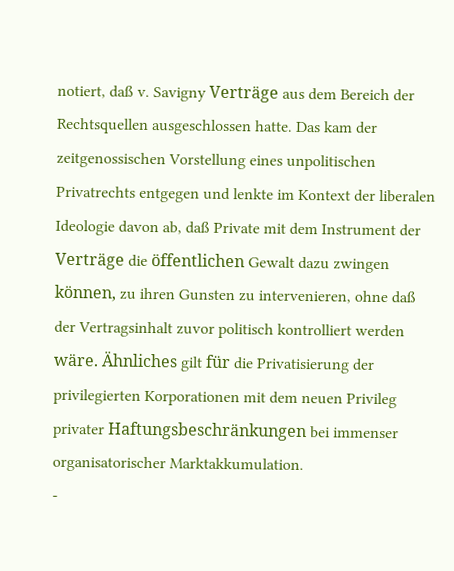notiert, daß v. Savigny Verträge aus dem Bereich der Rechtsquellen ausgeschlossen hatte. Das kam der zeitgenossischen Vorstellung eines unpolitischen Privatrechts entgegen und lenkte im Kontext der liberalen Ideologie davon ab, daß Private mit dem Instrument der Verträge die öffentlichen Gewalt dazu zwingen können, zu ihren Gunsten zu intervenieren, ohne daß der Vertragsinhalt zuvor politisch kontrolliert werden wäre. Ähnliches gilt für die Privatisierung der privilegierten Korporationen mit dem neuen Privileg privater Haftungsbeschränkungen bei immenser organisatorischer Marktakkumulation.
-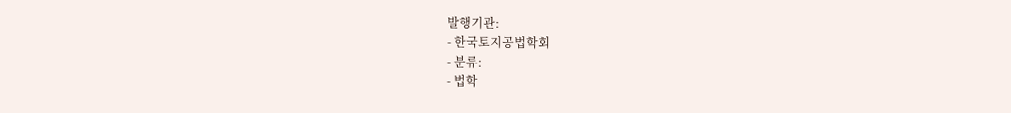발행기관:
- 한국토지공법학회
- 분류:
- 법학